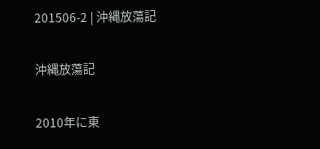201506-2 | 沖縄放蕩記

沖縄放蕩記

2010年に東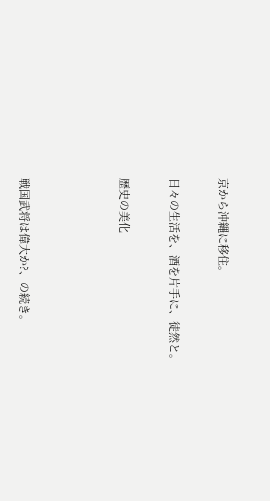京から沖縄に移住。

日々の生活を、酒を片手に、徒然と。

歴史の美化



戦国武将は偉大か?、の続き。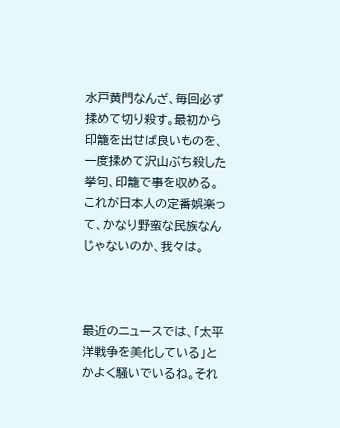水戸黄門なんざ、毎回必ず揉めて切り殺す。最初から印籠を出せば良いものを、一度揉めて沢山ぶち殺した挙句、印籠で事を収める。これが日本人の定番娯楽って、かなり野蛮な民族なんじゃないのか、我々は。



最近のニュースでは、「太平洋戦争を美化している」とかよく騒いでいるね。それ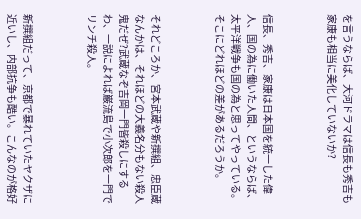を言うならば、大河ドラマは信長も秀吉も家康も相当に美化していないか?



信長、秀吉、家康は日本国を統一した偉人、国の為に働いた人間、というならば、太平洋戦争も国の為と思ってやっている。そこにどれほどの差があるだろうか。



それどころか、宮本武蔵や新撰組、忠臣蔵なんかは、それほどの大義名分もない殺人鬼だぜ?武蔵なぞ吉岡一門皆殺しにするわ、一説によれば巌流島で小次郎を一門でリンチ殺人。



新撰組だって、京都で暴れていたヤクザに近いし、内部抗争も酷い。こんなのが格好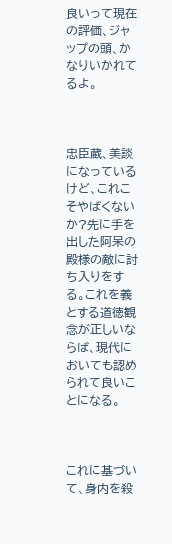良いって現在の評価、ジャップの頭、かなりいかれてるよ。



忠臣蔵、美談になっているけど、これこそやばくないか?先に手を出した阿呆の殿様の敵に討ち入りをする。これを義とする道徳観念が正しいならば、現代においても認められて良いことになる。



これに基づいて、身内を殺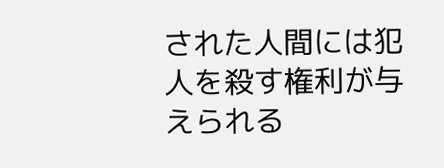された人間には犯人を殺す権利が与えられる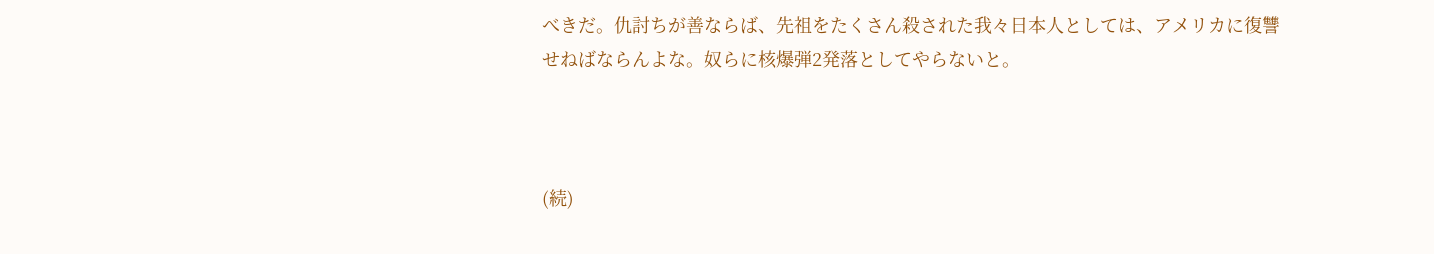べきだ。仇討ちが善ならば、先祖をたくさん殺された我々日本人としては、アメリカに復讐せねばならんよな。奴らに核爆弾2発落としてやらないと。



(続)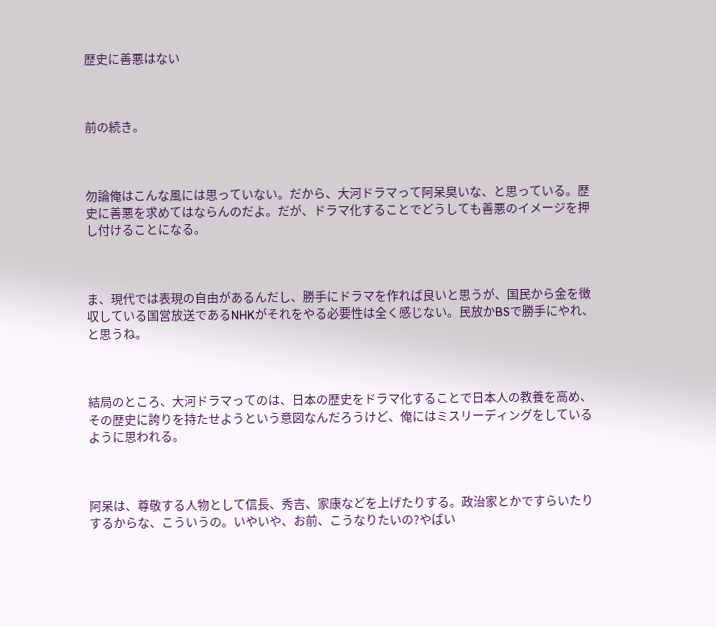歴史に善悪はない



前の続き。



勿論俺はこんな風には思っていない。だから、大河ドラマって阿呆臭いな、と思っている。歴史に善悪を求めてはならんのだよ。だが、ドラマ化することでどうしても善悪のイメージを押し付けることになる。



ま、現代では表現の自由があるんだし、勝手にドラマを作れば良いと思うが、国民から金を徴収している国営放送であるNHKがそれをやる必要性は全く感じない。民放かBSで勝手にやれ、と思うね。



結局のところ、大河ドラマってのは、日本の歴史をドラマ化することで日本人の教養を高め、その歴史に誇りを持たせようという意図なんだろうけど、俺にはミスリーディングをしているように思われる。



阿呆は、尊敬する人物として信長、秀吉、家康などを上げたりする。政治家とかですらいたりするからな、こういうの。いやいや、お前、こうなりたいの?やばい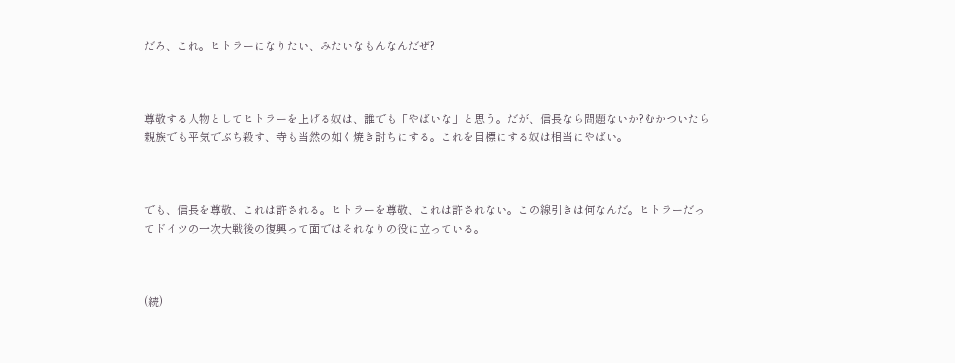だろ、これ。ヒトラーになりたい、みたいなもんなんだぜ?



尊敬する人物としてヒトラーを上げる奴は、誰でも「やばいな」と思う。だが、信長なら問題ないか?むかついたら親族でも平気でぶち殺す、寺も当然の如く焼き討ちにする。これを目標にする奴は相当にやばい。



でも、信長を尊敬、これは許される。ヒトラーを尊敬、これは許されない。この線引きは何なんだ。ヒトラーだってドイツの一次大戦後の復興って面ではそれなりの役に立っている。



(続)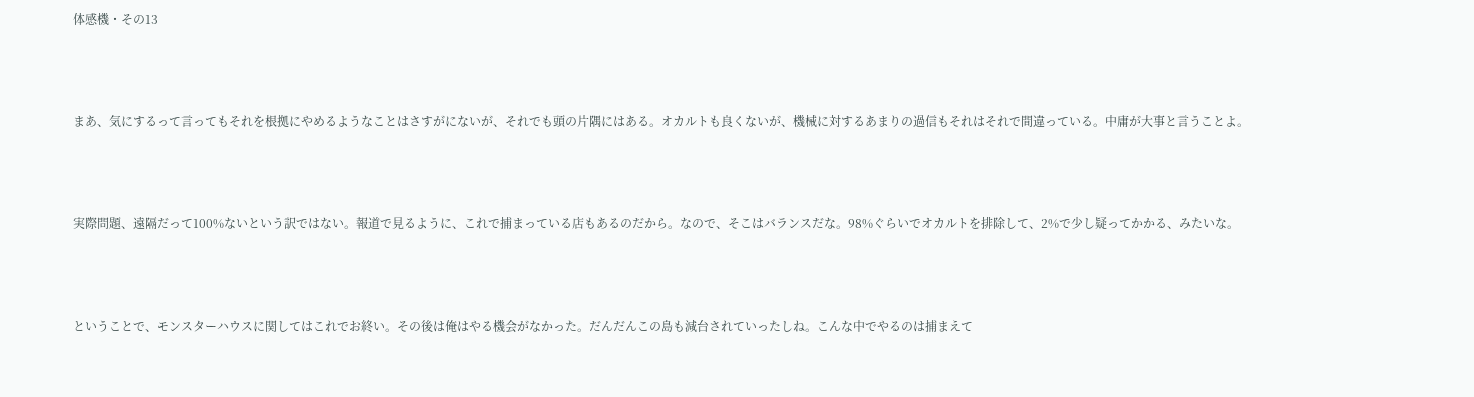体感機・その13



まあ、気にするって言ってもそれを根拠にやめるようなことはさすがにないが、それでも頭の片隅にはある。オカルトも良くないが、機械に対するあまりの過信もそれはそれで間違っている。中庸が大事と言うことよ。



実際問題、遠隔だって100%ないという訳ではない。報道で見るように、これで捕まっている店もあるのだから。なので、そこはバランスだな。98%ぐらいでオカルトを排除して、2%で少し疑ってかかる、みたいな。



ということで、モンスターハウスに関してはこれでお終い。その後は俺はやる機会がなかった。だんだんこの島も減台されていったしね。こんな中でやるのは捕まえて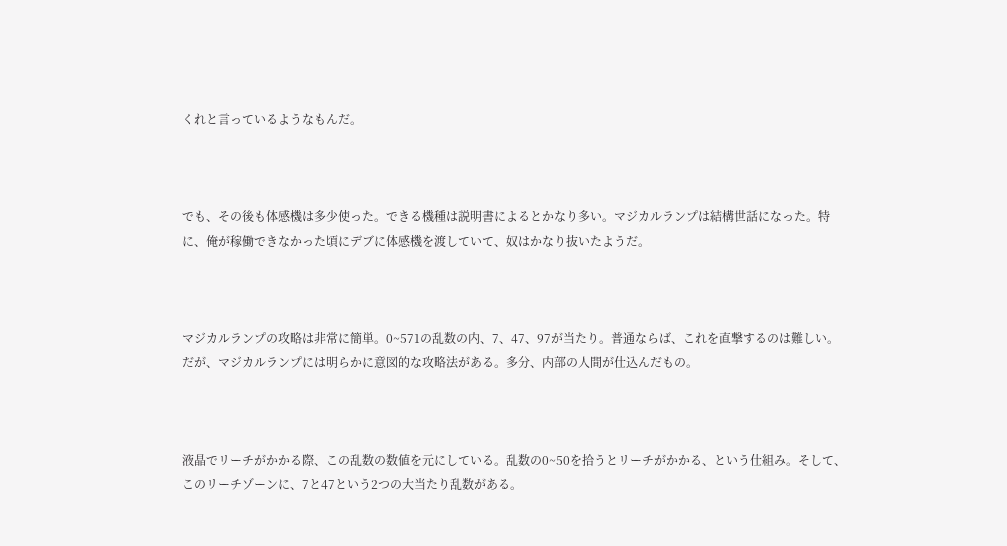くれと言っているようなもんだ。



でも、その後も体感機は多少使った。できる機種は説明書によるとかなり多い。マジカルランプは結構世話になった。特に、俺が稼働できなかった頃にデブに体感機を渡していて、奴はかなり抜いたようだ。



マジカルランプの攻略は非常に簡単。0~571の乱数の内、7、47、97が当たり。普通ならば、これを直撃するのは難しい。だが、マジカルランプには明らかに意図的な攻略法がある。多分、内部の人間が仕込んだもの。



液晶でリーチがかかる際、この乱数の数値を元にしている。乱数の0~50を拾うとリーチがかかる、という仕組み。そして、このリーチゾーンに、7と47という2つの大当たり乱数がある。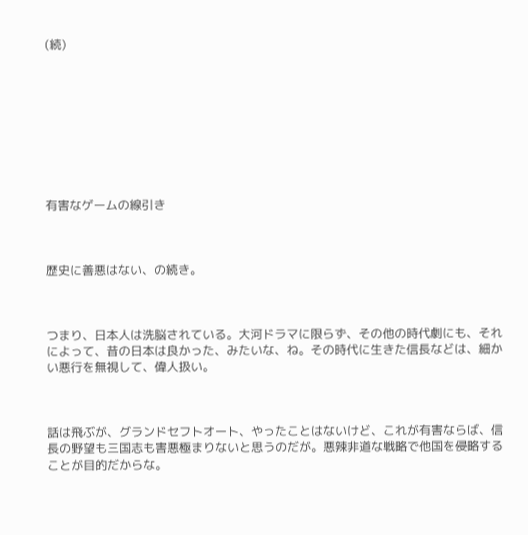(続)









有害なゲームの線引き



歴史に善悪はない、の続き。



つまり、日本人は洗脳されている。大河ドラマに限らず、その他の時代劇にも、それによって、昔の日本は良かった、みたいな、ね。その時代に生きた信長などは、細かい悪行を無視して、偉人扱い。



話は飛ぶが、グランドセフトオート、やったことはないけど、これが有害ならば、信長の野望も三国志も害悪極まりないと思うのだが。悪辣非道な戦略で他国を侵略することが目的だからな。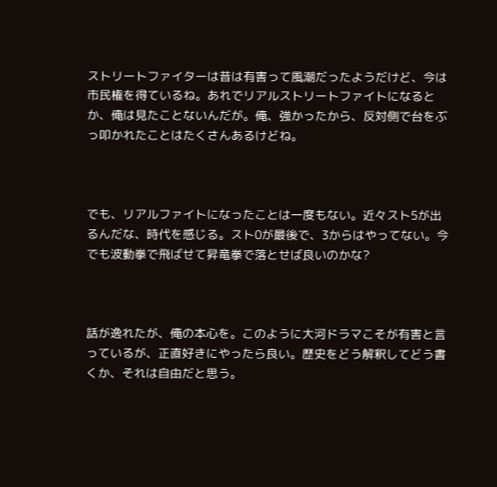ストリートファイターは昔は有害って風潮だったようだけど、今は市民権を得ているね。あれでリアルストリートファイトになるとか、俺は見たことないんだが。俺、強かったから、反対側で台をぶっ叩かれたことはたくさんあるけどね。



でも、リアルファイトになったことは一度もない。近々スト5が出るんだな、時代を感じる。スト0が最後で、3からはやってない。今でも波動拳で飛ばせて昇竜拳で落とせば良いのかな?



話が逸れたが、俺の本心を。このように大河ドラマこそが有害と言っているが、正直好きにやったら良い。歴史をどう解釈してどう書くか、それは自由だと思う。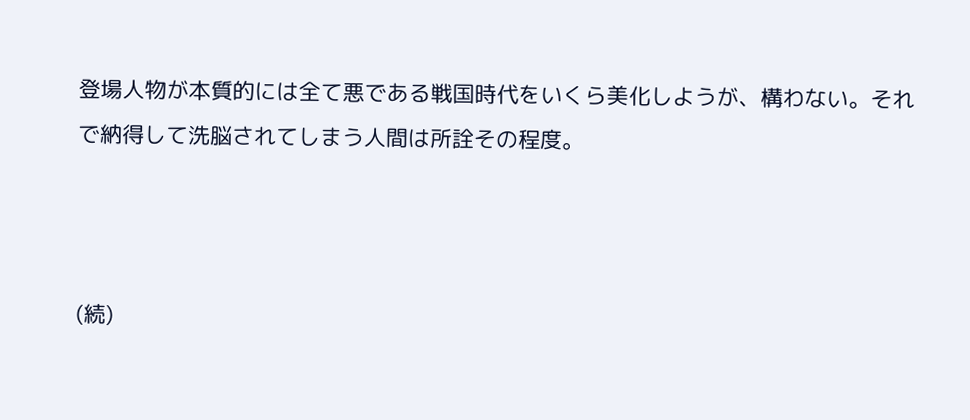登場人物が本質的には全て悪である戦国時代をいくら美化しようが、構わない。それで納得して洗脳されてしまう人間は所詮その程度。



(続)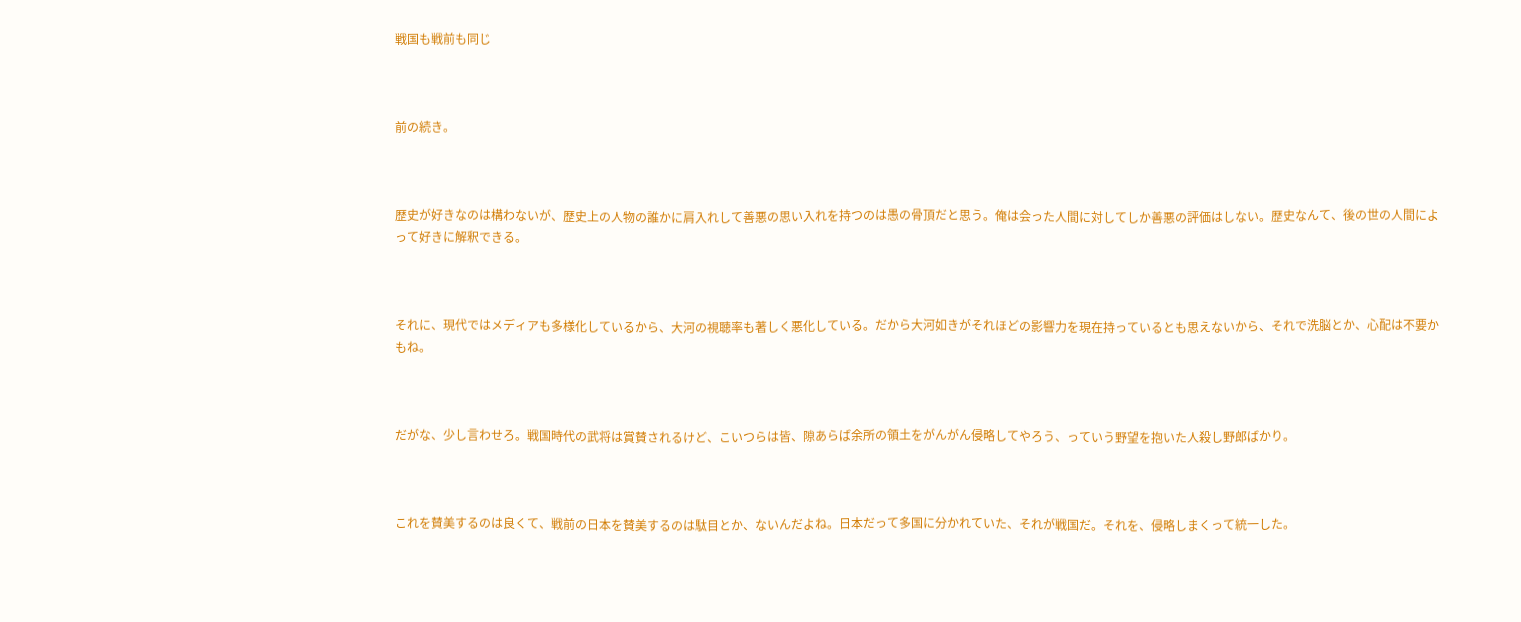戦国も戦前も同じ



前の続き。



歴史が好きなのは構わないが、歴史上の人物の誰かに肩入れして善悪の思い入れを持つのは愚の骨頂だと思う。俺は会った人間に対してしか善悪の評価はしない。歴史なんて、後の世の人間によって好きに解釈できる。



それに、現代ではメディアも多様化しているから、大河の視聴率も著しく悪化している。だから大河如きがそれほどの影響力を現在持っているとも思えないから、それで洗脳とか、心配は不要かもね。



だがな、少し言わせろ。戦国時代の武将は賞賛されるけど、こいつらは皆、隙あらば余所の領土をがんがん侵略してやろう、っていう野望を抱いた人殺し野郎ばかり。



これを賛美するのは良くて、戦前の日本を賛美するのは駄目とか、ないんだよね。日本だって多国に分かれていた、それが戦国だ。それを、侵略しまくって統一した。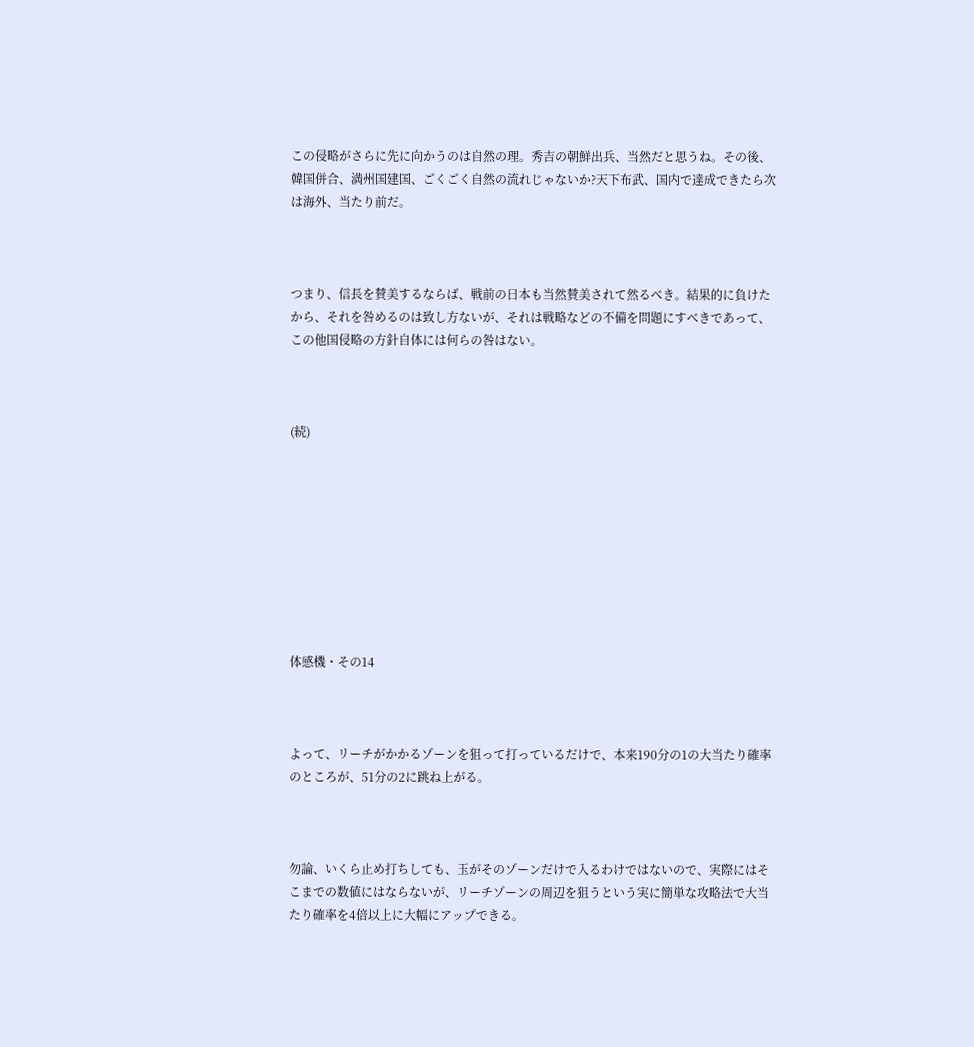この侵略がさらに先に向かうのは自然の理。秀吉の朝鮮出兵、当然だと思うね。その後、韓国併合、満州国建国、ごくごく自然の流れじゃないか?天下布武、国内で達成できたら次は海外、当たり前だ。



つまり、信長を賛美するならば、戦前の日本も当然賛美されて然るべき。結果的に負けたから、それを咎めるのは致し方ないが、それは戦略などの不備を問題にすべきであって、この他国侵略の方針自体には何らの咎はない。



(続)









体感機・その14



よって、リーチがかかるゾーンを狙って打っているだけで、本来190分の1の大当たり確率のところが、51分の2に跳ね上がる。



勿論、いくら止め打ちしても、玉がそのゾーンだけで入るわけではないので、実際にはそこまでの数値にはならないが、リーチゾーンの周辺を狙うという実に簡単な攻略法で大当たり確率を4倍以上に大幅にアップできる。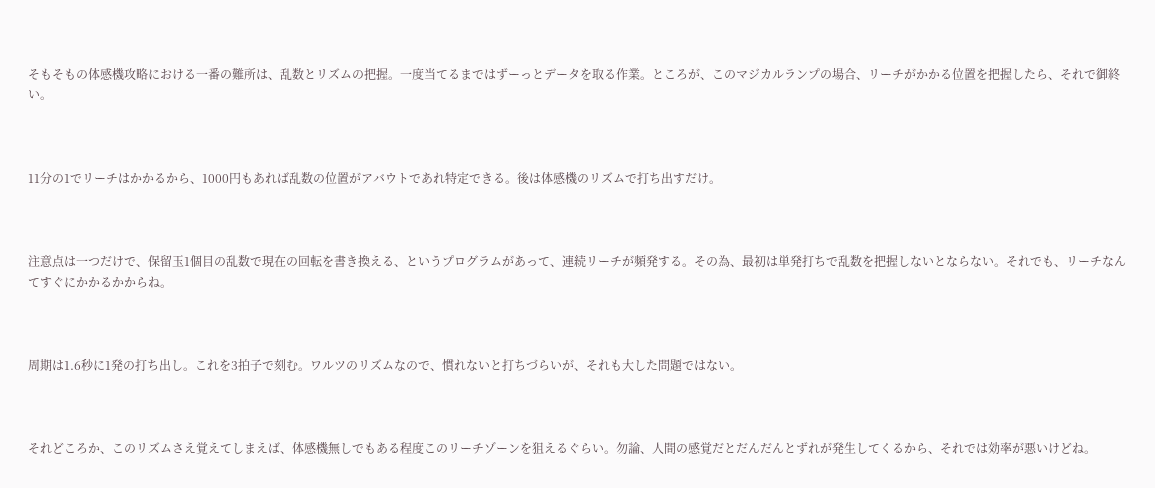そもそもの体感機攻略における一番の難所は、乱数とリズムの把握。一度当てるまではずーっとデータを取る作業。ところが、このマジカルランプの場合、リーチがかかる位置を把握したら、それで御終い。



11分の1でリーチはかかるから、1000円もあれば乱数の位置がアバウトであれ特定できる。後は体感機のリズムで打ち出すだけ。



注意点は一つだけで、保留玉1個目の乱数で現在の回転を書き換える、というプログラムがあって、連続リーチが頻発する。その為、最初は単発打ちで乱数を把握しないとならない。それでも、リーチなんてすぐにかかるかからね。



周期は1.6秒に1発の打ち出し。これを3拍子で刻む。ワルツのリズムなので、慣れないと打ちづらいが、それも大した問題ではない。



それどころか、このリズムさえ覚えてしまえば、体感機無しでもある程度このリーチゾーンを狙えるぐらい。勿論、人間の感覚だとだんだんとずれが発生してくるから、それでは効率が悪いけどね。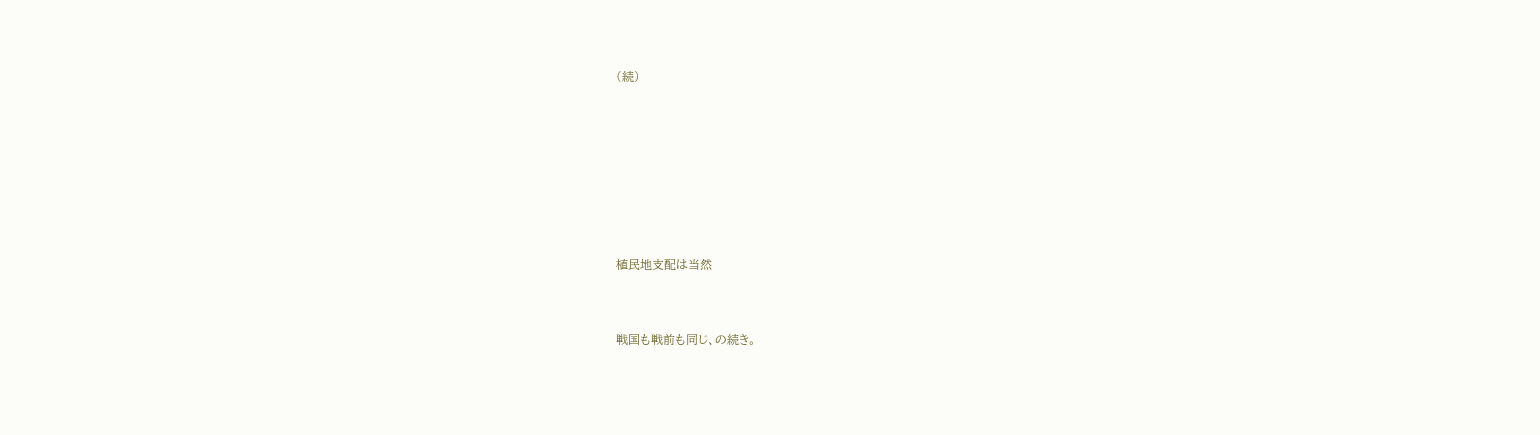(続)









植民地支配は当然



戦国も戦前も同じ、の続き。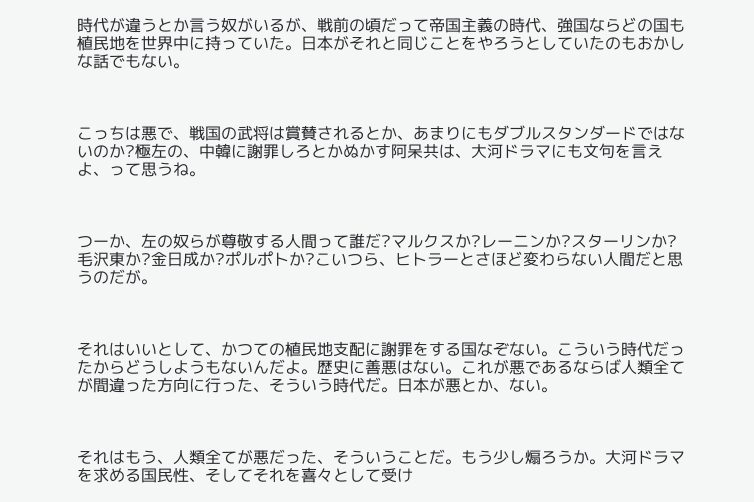時代が違うとか言う奴がいるが、戦前の頃だって帝国主義の時代、強国ならどの国も植民地を世界中に持っていた。日本がそれと同じことをやろうとしていたのもおかしな話でもない。



こっちは悪で、戦国の武将は賞賛されるとか、あまりにもダブルスタンダードではないのか?極左の、中韓に謝罪しろとかぬかす阿呆共は、大河ドラマにも文句を言えよ、って思うね。



つーか、左の奴らが尊敬する人間って誰だ?マルクスか?レーニンか?スターリンか?毛沢東か?金日成か?ポルポトか?こいつら、ヒトラーとさほど変わらない人間だと思うのだが。



それはいいとして、かつての植民地支配に謝罪をする国なぞない。こういう時代だったからどうしようもないんだよ。歴史に善悪はない。これが悪であるならば人類全てが間違った方向に行った、そういう時代だ。日本が悪とか、ない。



それはもう、人類全てが悪だった、そういうことだ。もう少し煽ろうか。大河ドラマを求める国民性、そしてそれを喜々として受け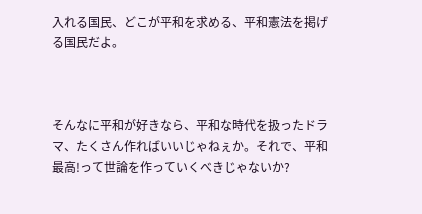入れる国民、どこが平和を求める、平和憲法を掲げる国民だよ。



そんなに平和が好きなら、平和な時代を扱ったドラマ、たくさん作ればいいじゃねぇか。それで、平和最高!って世論を作っていくべきじゃないか?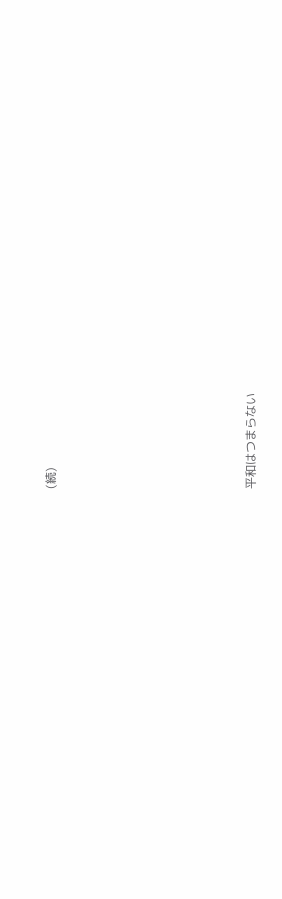(続)









平和はつまらない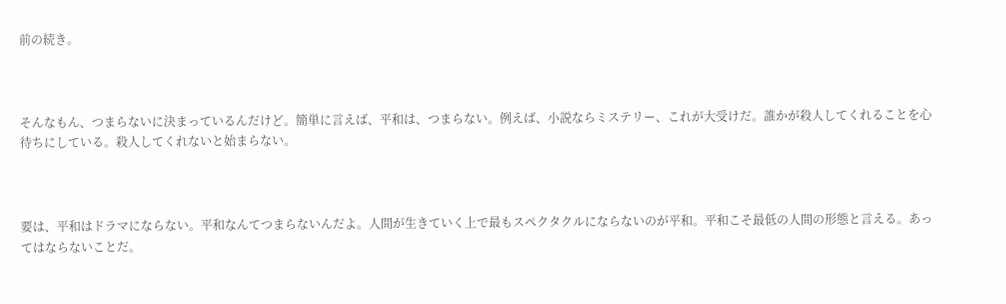前の続き。



そんなもん、つまらないに決まっているんだけど。簡単に言えば、平和は、つまらない。例えば、小説ならミステリー、これが大受けだ。誰かが殺人してくれることを心待ちにしている。殺人してくれないと始まらない。



要は、平和はドラマにならない。平和なんてつまらないんだよ。人間が生きていく上で最もスペクタクルにならないのが平和。平和こそ最低の人間の形態と言える。あってはならないことだ。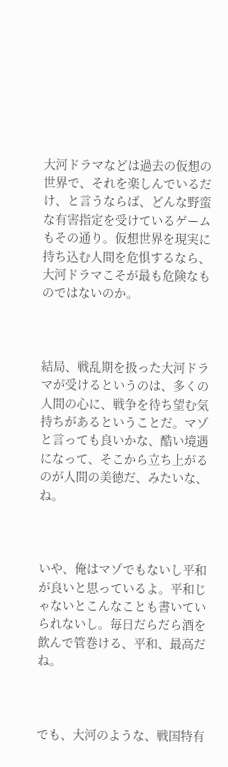大河ドラマなどは過去の仮想の世界で、それを楽しんでいるだけ、と言うならば、どんな野蛮な有害指定を受けているゲームもその通り。仮想世界を現実に持ち込む人間を危惧するなら、大河ドラマこそが最も危険なものではないのか。



結局、戦乱期を扱った大河ドラマが受けるというのは、多くの人間の心に、戦争を待ち望む気持ちがあるということだ。マゾと言っても良いかな、酷い境遇になって、そこから立ち上がるのが人間の美徳だ、みたいな、ね。



いや、俺はマゾでもないし平和が良いと思っているよ。平和じゃないとこんなことも書いていられないし。毎日だらだら酒を飲んで管巻ける、平和、最高だね。



でも、大河のような、戦国特有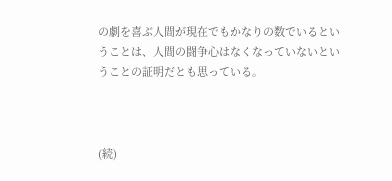の劇を喜ぶ人間が現在でもかなりの数でいるということは、人間の闘争心はなくなっていないということの証明だとも思っている。



(続)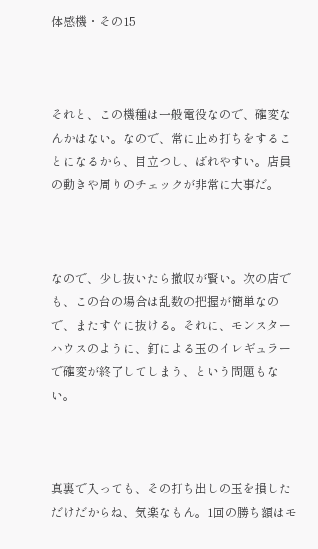体感機・その15



それと、この機種は一般電役なので、確変なんかはない。なので、常に止め打ちをすることになるから、目立つし、ばれやすい。店員の動きや周りのチェックが非常に大事だ。



なので、少し抜いたら撤収が賢い。次の店でも、この台の場合は乱数の把握が簡単なので、またすぐに抜ける。それに、モンスターハウスのように、釘による玉のイレギュラーで確変が終了してしまう、という問題もない。



真裏で入っても、その打ち出しの玉を損しただけだからね、気楽なもん。1回の勝ち額はモ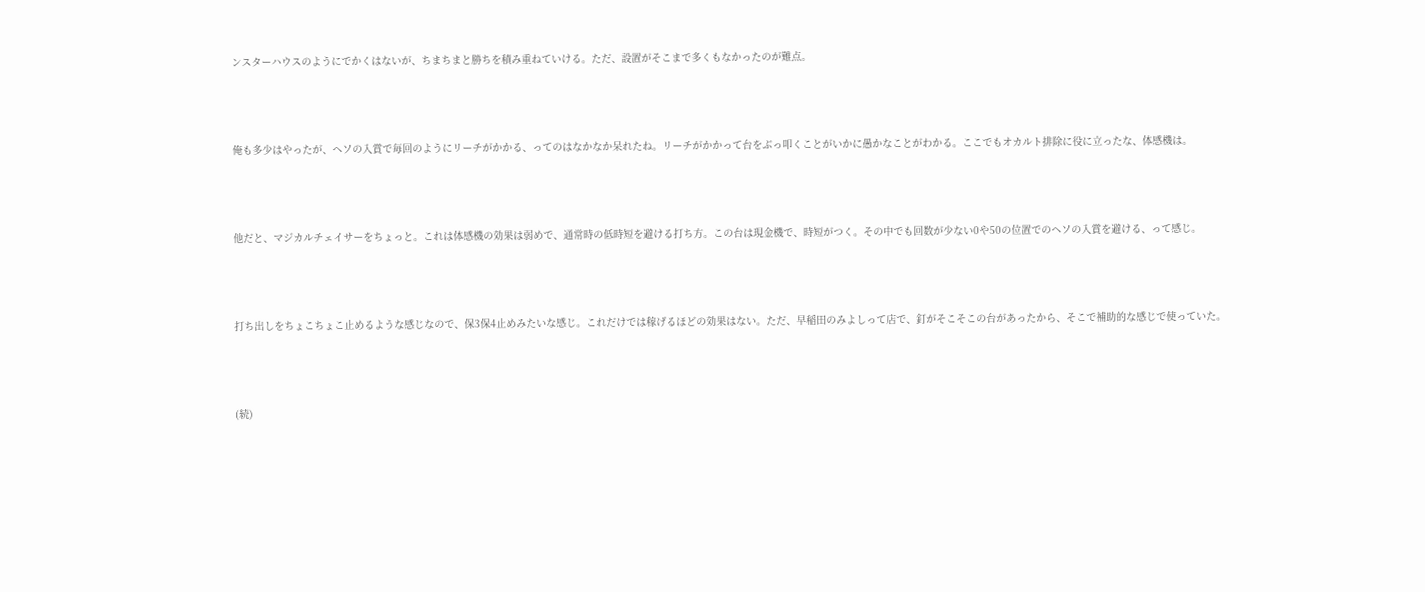ンスターハウスのようにでかくはないが、ちまちまと勝ちを積み重ねていける。ただ、設置がそこまで多くもなかったのが難点。



俺も多少はやったが、ヘソの入賞で毎回のようにリーチがかかる、ってのはなかなか呆れたね。リーチがかかって台をぶっ叩くことがいかに愚かなことがわかる。ここでもオカルト排除に役に立ったな、体感機は。



他だと、マジカルチェイサーをちょっと。これは体感機の効果は弱めで、通常時の低時短を避ける打ち方。この台は現金機で、時短がつく。その中でも回数が少ない0や50の位置でのヘソの入賞を避ける、って感じ。



打ち出しをちょこちょこ止めるような感じなので、保3保4止めみたいな感じ。これだけでは稼げるほどの効果はない。ただ、早稲田のみよしって店で、釘がそこそこの台があったから、そこで補助的な感じで使っていた。



(続)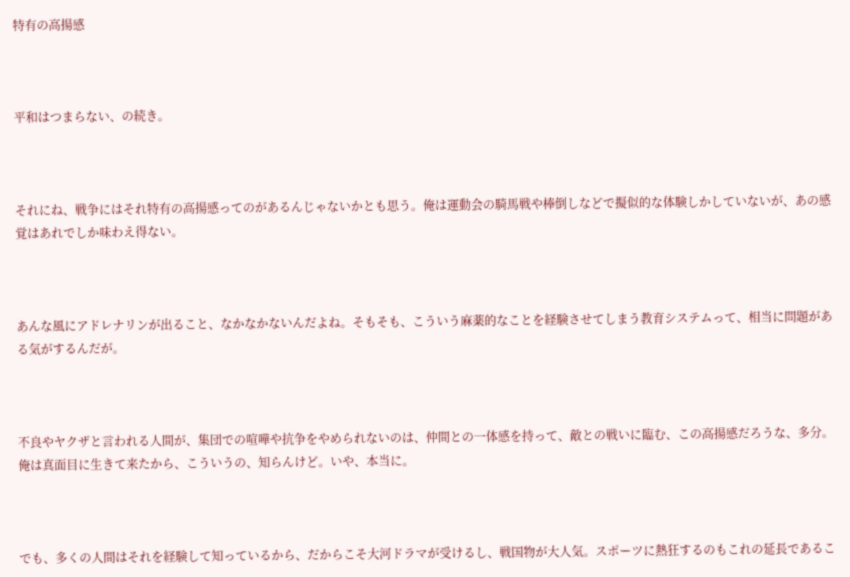特有の高揚感



平和はつまらない、の続き。



それにね、戦争にはそれ特有の高揚感ってのがあるんじゃないかとも思う。俺は運動会の騎馬戦や棒倒しなどで擬似的な体験しかしていないが、あの感覚はあれでしか味わえ得ない。



あんな風にアドレナリンが出ること、なかなかないんだよね。そもそも、こういう麻薬的なことを経験させてしまう教育システムって、相当に問題がある気がするんだが。



不良やヤクザと言われる人間が、集団での喧嘩や抗争をやめられないのは、仲間との一体感を持って、敵との戦いに臨む、この高揚感だろうな、多分。俺は真面目に生きて来たから、こういうの、知らんけど。いや、本当に。



でも、多くの人間はそれを経験して知っているから、だからこそ大河ドラマが受けるし、戦国物が大人気。スポーツに熱狂するのもこれの延長であるこ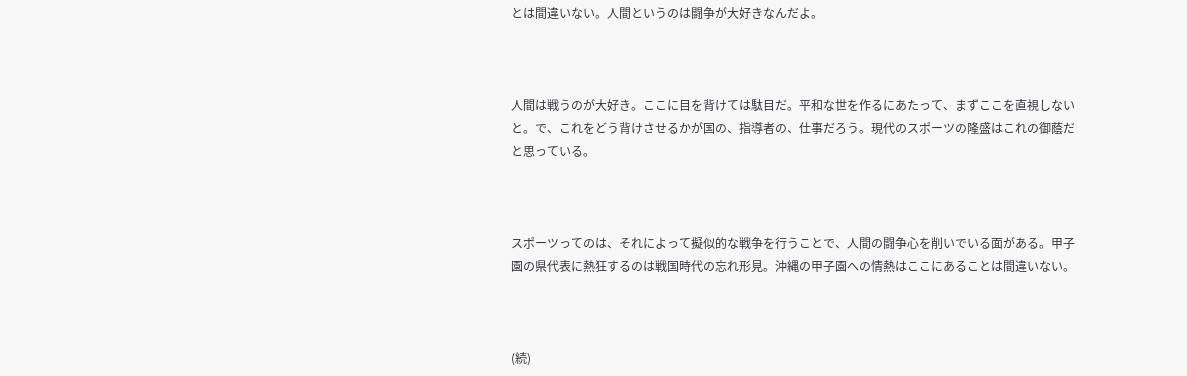とは間違いない。人間というのは闘争が大好きなんだよ。



人間は戦うのが大好き。ここに目を背けては駄目だ。平和な世を作るにあたって、まずここを直視しないと。で、これをどう背けさせるかが国の、指導者の、仕事だろう。現代のスポーツの隆盛はこれの御蔭だと思っている。



スポーツってのは、それによって擬似的な戦争を行うことで、人間の闘争心を削いでいる面がある。甲子園の県代表に熱狂するのは戦国時代の忘れ形見。沖縄の甲子園への情熱はここにあることは間違いない。



(続)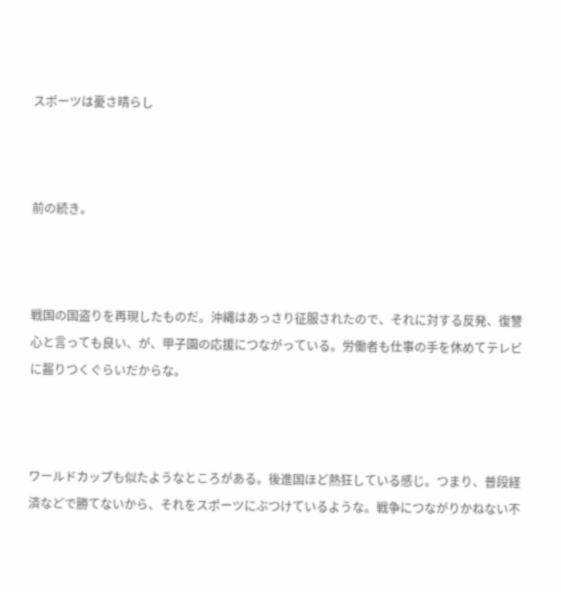スポーツは憂さ晴らし



前の続き。



戦国の国盗りを再現したものだ。沖縄はあっさり征服されたので、それに対する反発、復讐心と言っても良い、が、甲子園の応援につながっている。労働者も仕事の手を休めてテレビに齧りつくぐらいだからな。



ワールドカップも似たようなところがある。後進国ほど熱狂している感じ。つまり、普段経済などで勝てないから、それをスポーツにぶつけているような。戦争につながりかねない不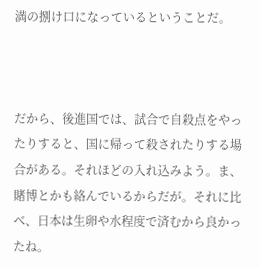満の捌け口になっているということだ。



だから、後進国では、試合で自殺点をやったりすると、国に帰って殺されたりする場合がある。それほどの入れ込みよう。ま、賭博とかも絡んでいるからだが。それに比べ、日本は生卵や水程度で済むから良かったね。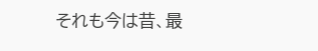それも今は昔、最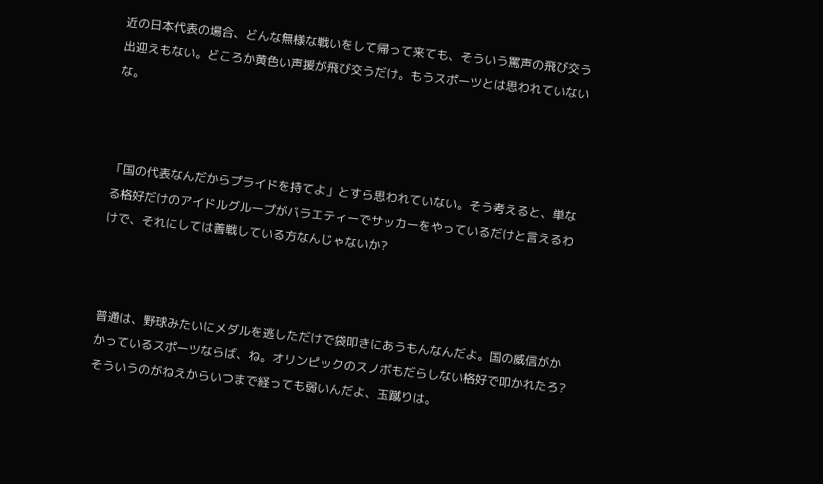近の日本代表の場合、どんな無様な戦いをして帰って来ても、そういう罵声の飛び交う出迎えもない。どころか黄色い声援が飛び交うだけ。もうスポーツとは思われていないな。



「国の代表なんだからプライドを持てよ」とすら思われていない。そう考えると、単なる格好だけのアイドルグループがバラエティーでサッカーをやっているだけと言えるわけで、それにしては善戦している方なんじゃないか?



普通は、野球みたいにメダルを逃しただけで袋叩きにあうもんなんだよ。国の威信がかかっているスポーツならば、ね。オリンピックのスノボもだらしない格好で叩かれたろ?そういうのがねえからいつまで経っても弱いんだよ、玉蹴りは。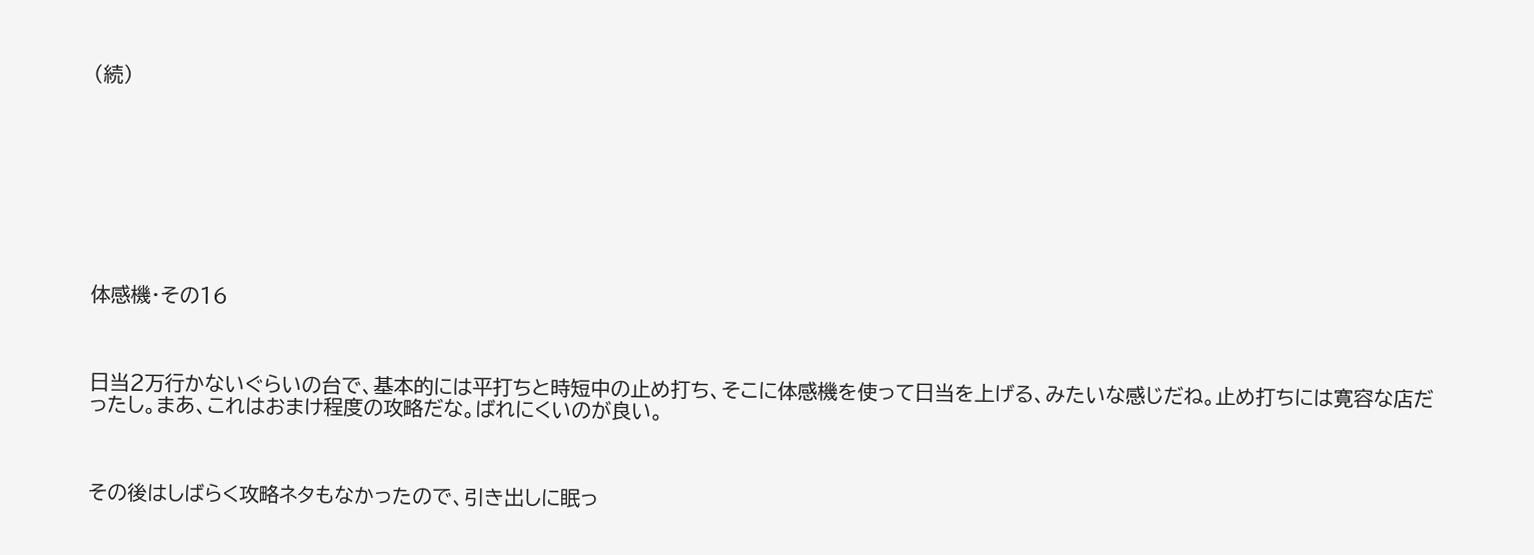(続)









体感機・その16



日当2万行かないぐらいの台で、基本的には平打ちと時短中の止め打ち、そこに体感機を使って日当を上げる、みたいな感じだね。止め打ちには寛容な店だったし。まあ、これはおまけ程度の攻略だな。ばれにくいのが良い。



その後はしばらく攻略ネタもなかったので、引き出しに眠っ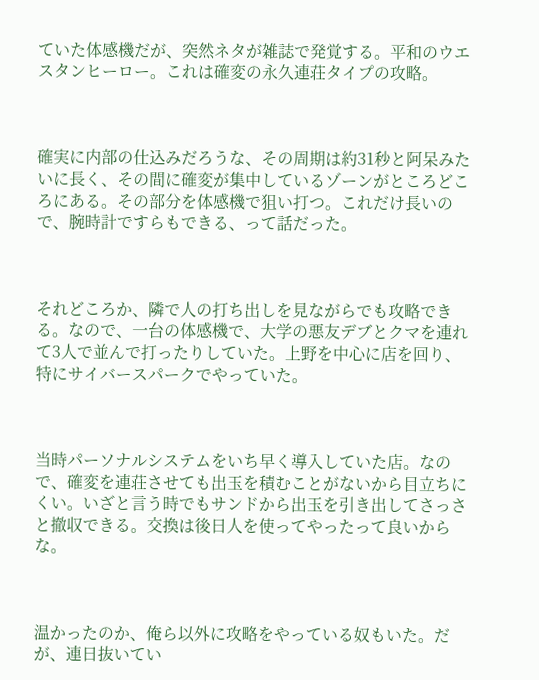ていた体感機だが、突然ネタが雑誌で発覚する。平和のウエスタンヒーロー。これは確変の永久連荘タイプの攻略。



確実に内部の仕込みだろうな、その周期は約31秒と阿呆みたいに長く、その間に確変が集中しているゾーンがところどころにある。その部分を体感機で狙い打つ。これだけ長いので、腕時計ですらもできる、って話だった。



それどころか、隣で人の打ち出しを見ながらでも攻略できる。なので、一台の体感機で、大学の悪友デブとクマを連れて3人で並んで打ったりしていた。上野を中心に店を回り、特にサイバースパークでやっていた。



当時パーソナルシステムをいち早く導入していた店。なので、確変を連荘させても出玉を積むことがないから目立ちにくい。いざと言う時でもサンドから出玉を引き出してさっさと撤収できる。交換は後日人を使ってやったって良いからな。



温かったのか、俺ら以外に攻略をやっている奴もいた。だが、連日抜いてい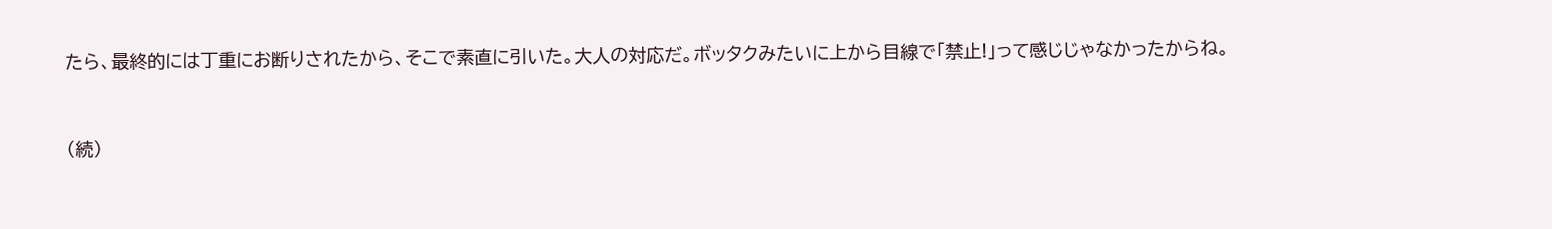たら、最終的には丁重にお断りされたから、そこで素直に引いた。大人の対応だ。ボッタクみたいに上から目線で「禁止!」って感じじゃなかったからね。



(続)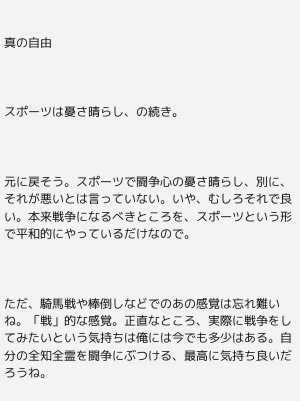真の自由



スポーツは憂さ晴らし、の続き。



元に戻そう。スポーツで闘争心の憂さ晴らし、別に、それが悪いとは言っていない。いや、むしろそれで良い。本来戦争になるべきところを、スポーツという形で平和的にやっているだけなので。



ただ、騎馬戦や棒倒しなどでのあの感覚は忘れ難いね。「戦」的な感覚。正直なところ、実際に戦争をしてみたいという気持ちは俺には今でも多少はある。自分の全知全霊を闘争にぶつける、最高に気持ち良いだろうね。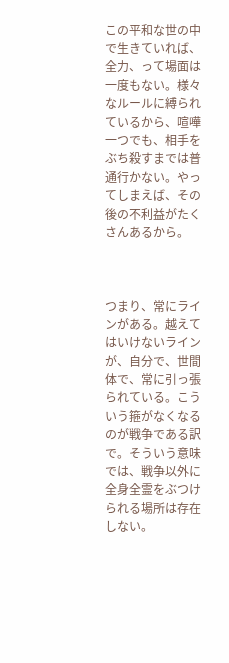この平和な世の中で生きていれば、全力、って場面は一度もない。様々なルールに縛られているから、喧嘩一つでも、相手をぶち殺すまでは普通行かない。やってしまえば、その後の不利益がたくさんあるから。



つまり、常にラインがある。越えてはいけないラインが、自分で、世間体で、常に引っ張られている。こういう箍がなくなるのが戦争である訳で。そういう意味では、戦争以外に全身全霊をぶつけられる場所は存在しない。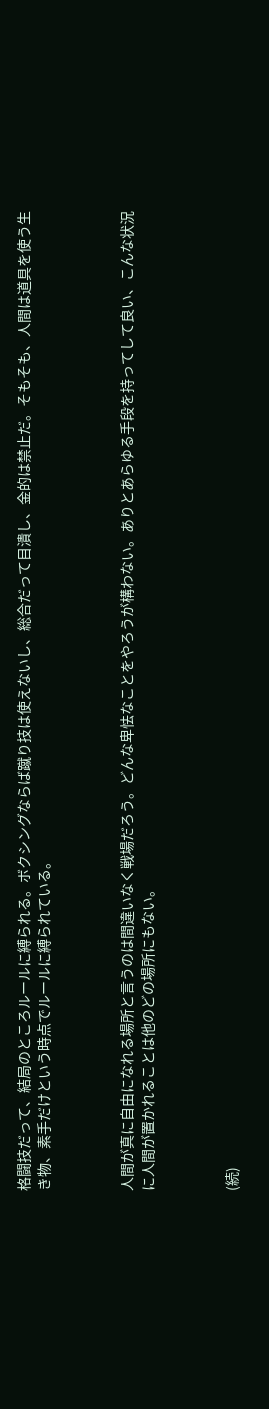格闘技だって、結局のところルールに縛られる。ボクシングならば蹴り技は使えないし、総合だって目潰し、金的は禁止だ。そもそも、人間は道具を使う生き物、素手だけという時点でルールに縛られている。



人間が真に自由になれる場所と言うのは間違いなく戦場だろう。どんな卑怯なことをやろうが構わない。ありとあらゆる手段を持ってして良い、こんな状況に人間が置かれることは他のどの場所にもない。



(続)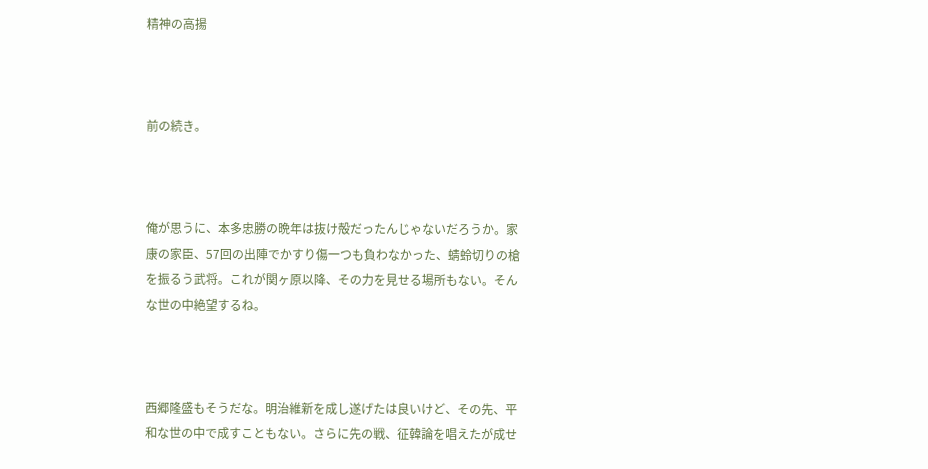精神の高揚



前の続き。



俺が思うに、本多忠勝の晩年は抜け殻だったんじゃないだろうか。家康の家臣、57回の出陣でかすり傷一つも負わなかった、蜻蛉切りの槍を振るう武将。これが関ヶ原以降、その力を見せる場所もない。そんな世の中絶望するね。



西郷隆盛もそうだな。明治維新を成し遂げたは良いけど、その先、平和な世の中で成すこともない。さらに先の戦、征韓論を唱えたが成せ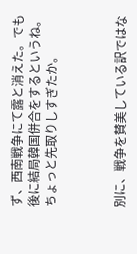ず、西南戦争にて露と消えた。でも後に結局韓国併合をするというね。ちょっと先取りしすぎたか。



別に、戦争を賛美している訳ではな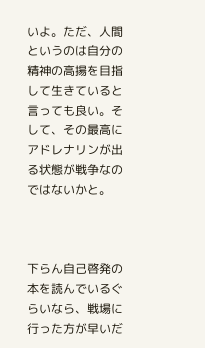いよ。ただ、人間というのは自分の精神の高揚を目指して生きていると言っても良い。そして、その最高にアドレナリンが出る状態が戦争なのではないかと。



下らん自己啓発の本を読んでいるぐらいなら、戦場に行った方が早いだ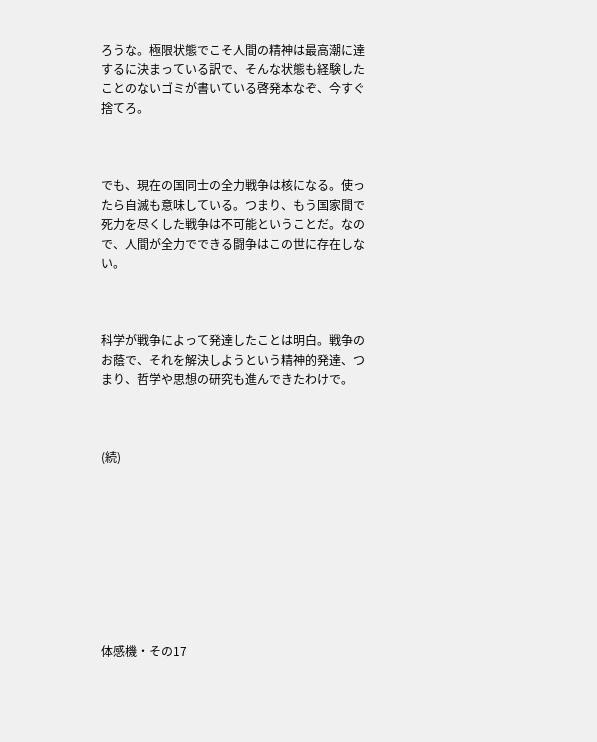ろうな。極限状態でこそ人間の精神は最高潮に達するに決まっている訳で、そんな状態も経験したことのないゴミが書いている啓発本なぞ、今すぐ捨てろ。



でも、現在の国同士の全力戦争は核になる。使ったら自滅も意味している。つまり、もう国家間で死力を尽くした戦争は不可能ということだ。なので、人間が全力でできる闘争はこの世に存在しない。



科学が戦争によって発達したことは明白。戦争のお蔭で、それを解決しようという精神的発達、つまり、哲学や思想の研究も進んできたわけで。



(続)









体感機・その17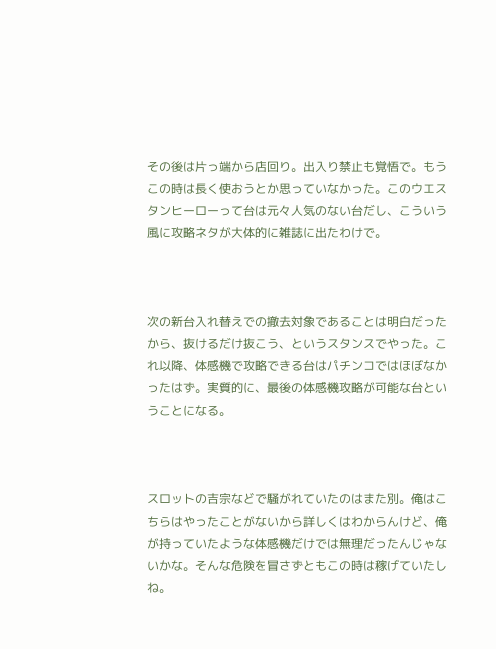その後は片っ端から店回り。出入り禁止も覚悟で。もうこの時は長く使おうとか思っていなかった。このウエスタンヒーローって台は元々人気のない台だし、こういう風に攻略ネタが大体的に雑誌に出たわけで。



次の新台入れ替えでの撤去対象であることは明白だったから、抜けるだけ抜こう、というスタンスでやった。これ以降、体感機で攻略できる台はパチンコではほぼなかったはず。実質的に、最後の体感機攻略が可能な台ということになる。



スロットの吉宗などで騒がれていたのはまた別。俺はこちらはやったことがないから詳しくはわからんけど、俺が持っていたような体感機だけでは無理だったんじゃないかな。そんな危険を冒さずともこの時は稼げていたしね。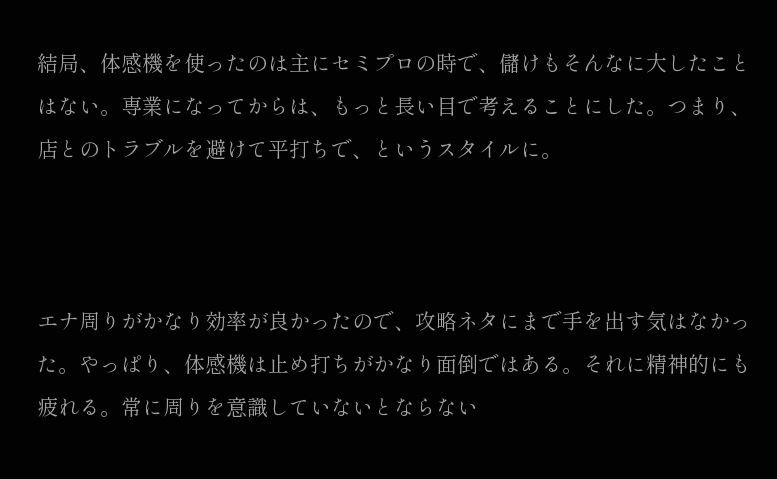結局、体感機を使ったのは主にセミプロの時で、儲けもそんなに大したことはない。専業になってからは、もっと長い目で考えることにした。つまり、店とのトラブルを避けて平打ちで、というスタイルに。



エナ周りがかなり効率が良かったので、攻略ネタにまで手を出す気はなかった。やっぱり、体感機は止め打ちがかなり面倒ではある。それに精神的にも疲れる。常に周りを意識していないとならない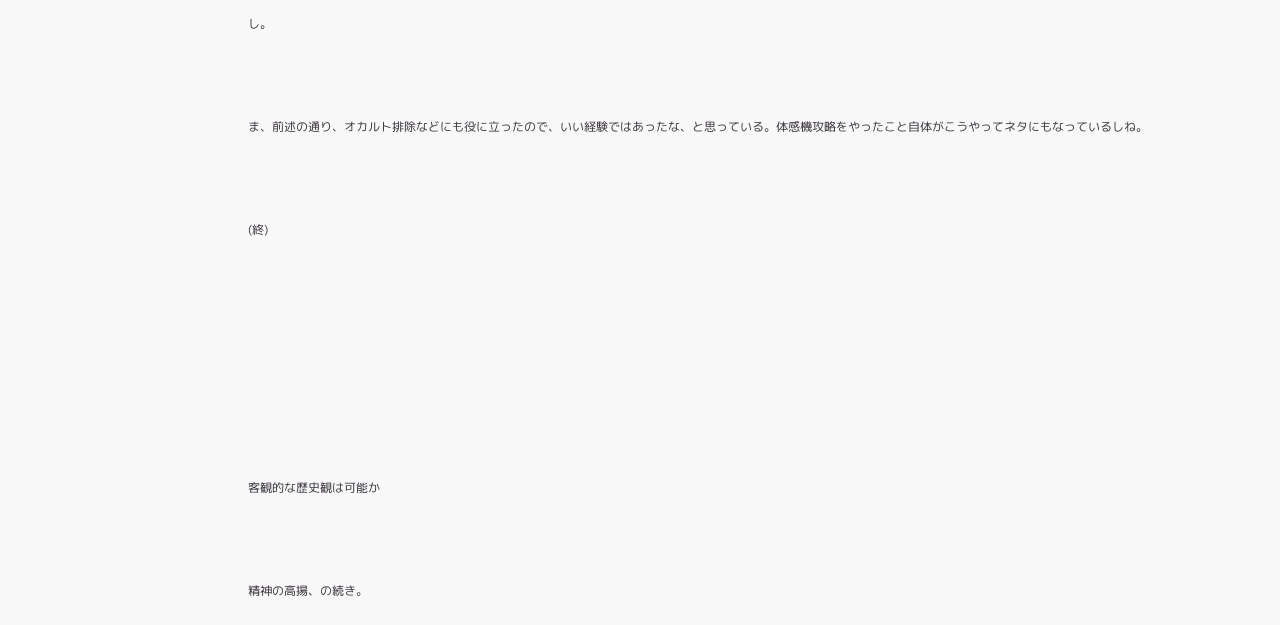し。



ま、前述の通り、オカルト排除などにも役に立ったので、いい経験ではあったな、と思っている。体感機攻略をやったこと自体がこうやってネタにもなっているしね。



(終)









客観的な歴史観は可能か



精神の高揚、の続き。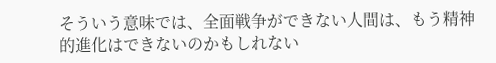そういう意味では、全面戦争ができない人間は、もう精神的進化はできないのかもしれない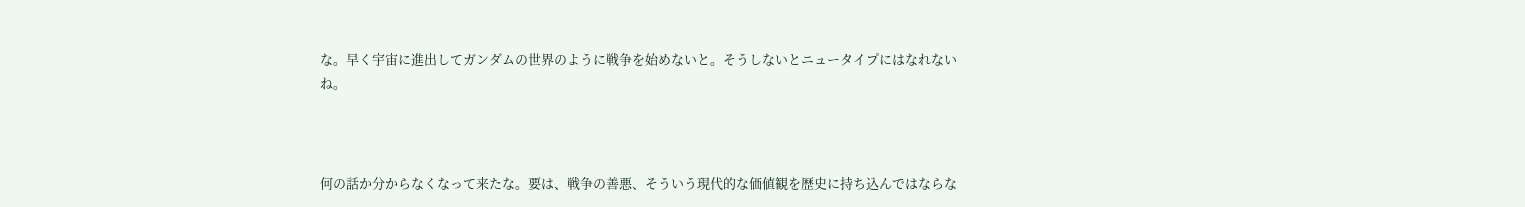な。早く宇宙に進出してガンダムの世界のように戦争を始めないと。そうしないとニュータイプにはなれないね。



何の話か分からなくなって来たな。要は、戦争の善悪、そういう現代的な価値観を歴史に持ち込んではならな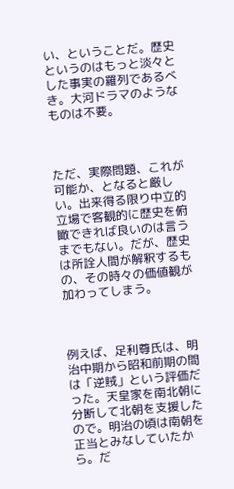い、ということだ。歴史というのはもっと淡々とした事実の羅列であるべき。大河ドラマのようなものは不要。



ただ、実際問題、これが可能か、となると厳しい。出来得る限り中立的立場で客観的に歴史を俯瞰できれば良いのは言うまでもない。だが、歴史は所詮人間が解釈するもの、その時々の価値観が加わってしまう。



例えば、足利尊氏は、明治中期から昭和前期の間は「逆賊」という評価だった。天皇家を南北朝に分断して北朝を支援したので。明治の頃は南朝を正当とみなしていたから。だ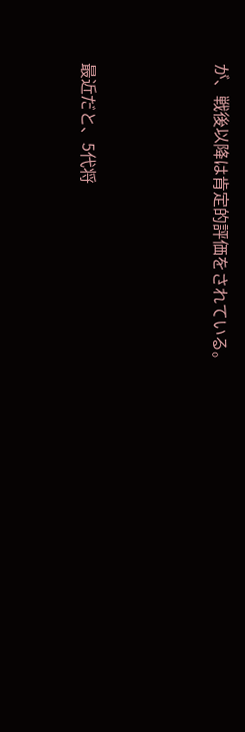が、戦後以降は肯定的評価をされている。



最近だと、5代将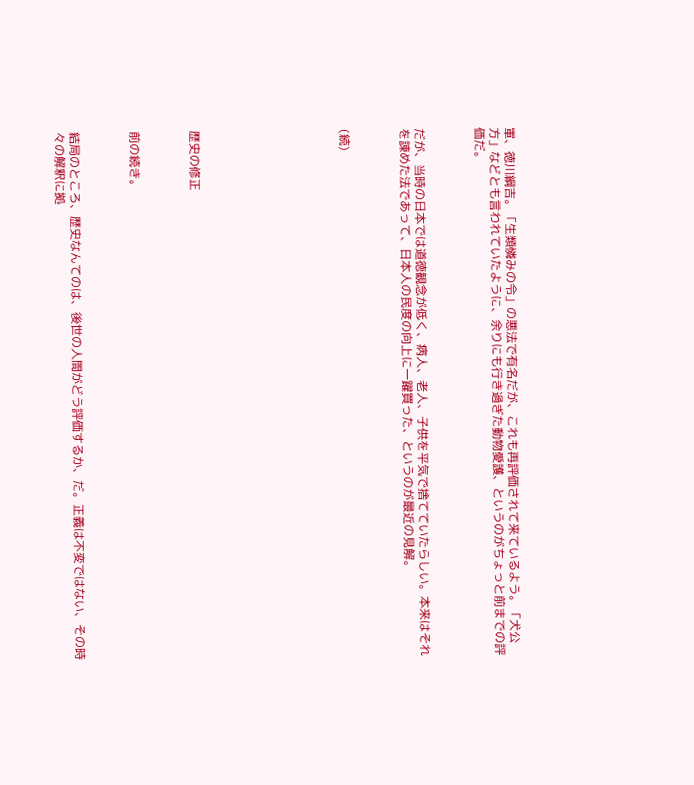軍、徳川綱吉。「生類憐みの令」の悪法で有名だが、これも再評価されて来ているよう。「犬公方」などとも言われていたように、余りにも行き過ぎた動物愛護、というのがちょっと前までの評価だ。



だが、当時の日本では道徳観念が低く、病人、老人、子供を平気で捨てていたらしい。本来はそれを諌めた法であって、日本人の民度の向上に一躍買った、というのが最近の見解。



(続)









歴史の修正



前の続き。



結局のところ、歴史なんてのは、後世の人間がどう評価するか、だ。正義は不変ではない、その時々の解釈に拠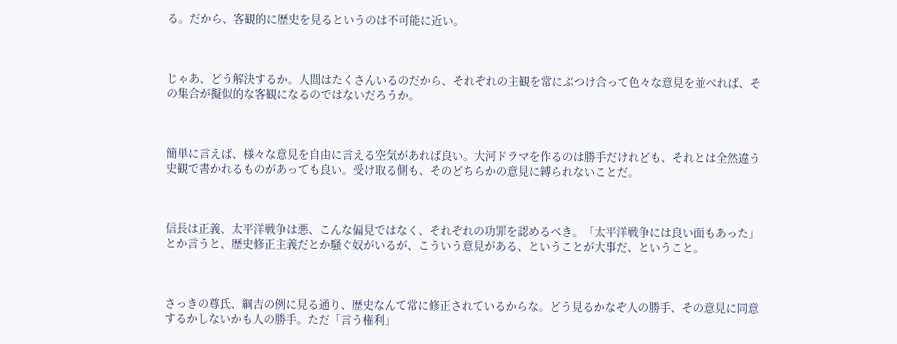る。だから、客観的に歴史を見るというのは不可能に近い。



じゃあ、どう解決するか。人間はたくさんいるのだから、それぞれの主観を常にぶつけ合って色々な意見を並べれば、その集合が擬似的な客観になるのではないだろうか。



簡単に言えば、様々な意見を自由に言える空気があれば良い。大河ドラマを作るのは勝手だけれども、それとは全然違う史観で書かれるものがあっても良い。受け取る側も、そのどちらかの意見に縛られないことだ。



信長は正義、太平洋戦争は悪、こんな偏見ではなく、それぞれの功罪を認めるべき。「太平洋戦争には良い面もあった」とか言うと、歴史修正主義だとか騒ぐ奴がいるが、こういう意見がある、ということが大事だ、ということ。



さっきの尊氏、綱吉の例に見る通り、歴史なんて常に修正されているからな。どう見るかなぞ人の勝手、その意見に同意するかしないかも人の勝手。ただ「言う権利」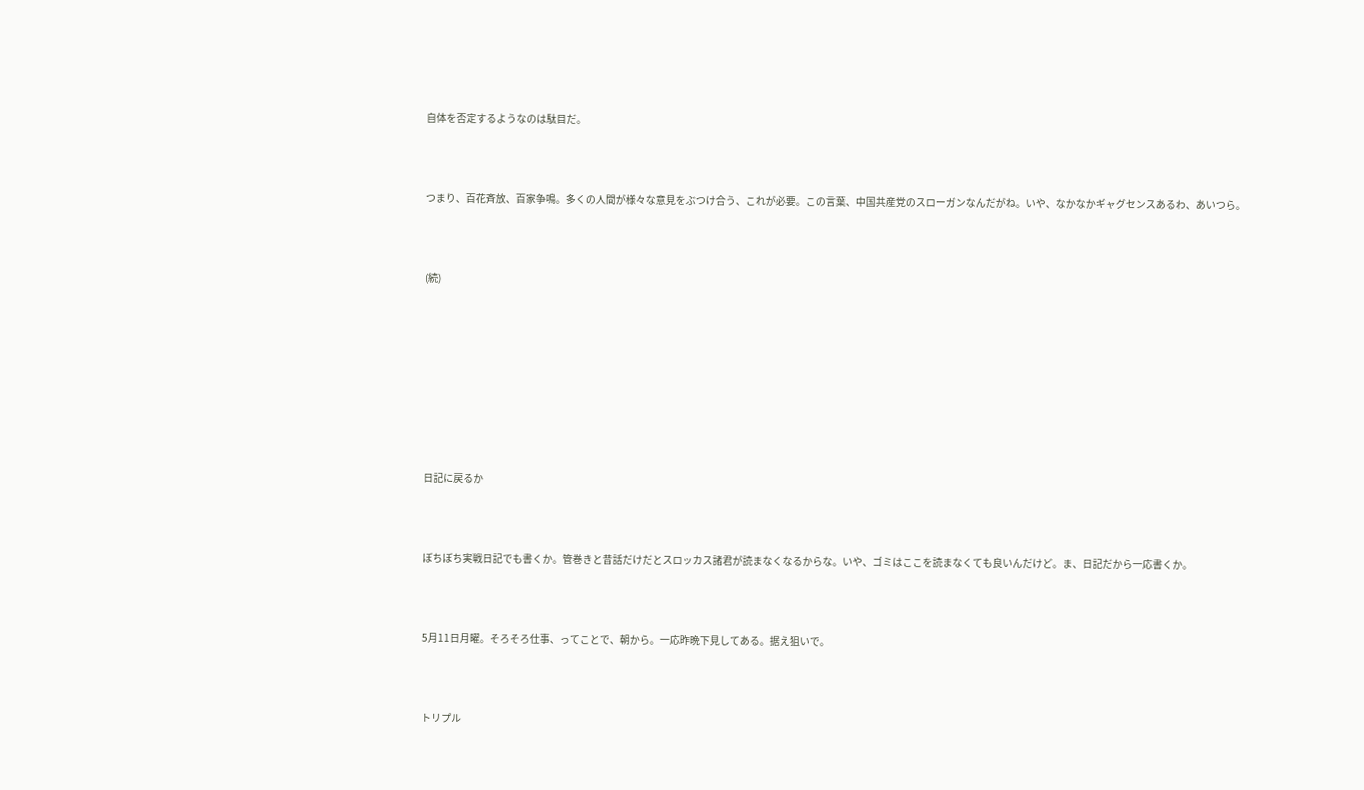自体を否定するようなのは駄目だ。



つまり、百花斉放、百家争鳴。多くの人間が様々な意見をぶつけ合う、これが必要。この言葉、中国共産党のスローガンなんだがね。いや、なかなかギャグセンスあるわ、あいつら。



(続)









日記に戻るか



ぼちぼち実戦日記でも書くか。管巻きと昔話だけだとスロッカス諸君が読まなくなるからな。いや、ゴミはここを読まなくても良いんだけど。ま、日記だから一応書くか。



5月11日月曜。そろそろ仕事、ってことで、朝から。一応昨晩下見してある。据え狙いで。



トリプル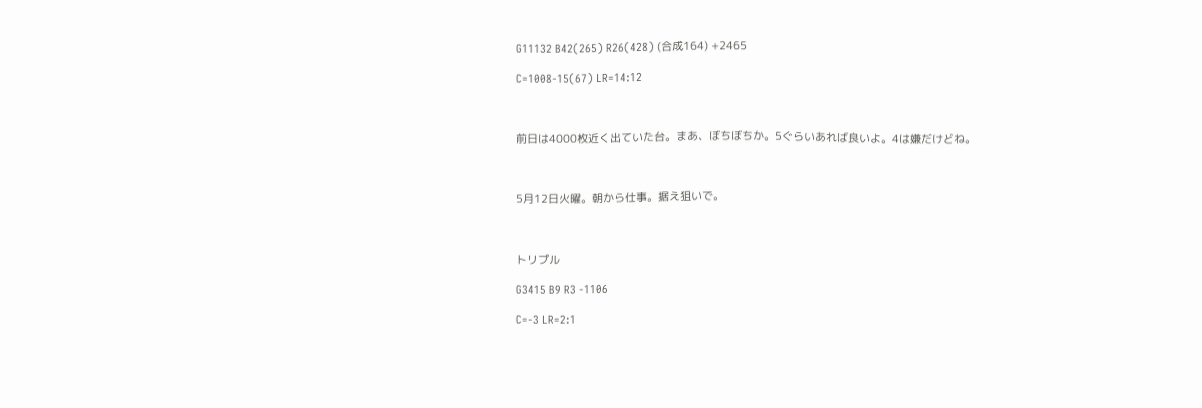G11132 B42(265) R26(428) (合成164) +2465

C=1008-15(67) LR=14:12



前日は4000枚近く出ていた台。まあ、ぼちぼちか。5ぐらいあれば良いよ。4は嫌だけどね。



5月12日火曜。朝から仕事。据え狙いで。



トリプル

G3415 B9 R3 -1106

C=-3 LR=2:1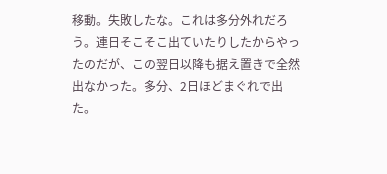移動。失敗したな。これは多分外れだろう。連日そこそこ出ていたりしたからやったのだが、この翌日以降も据え置きで全然出なかった。多分、2日ほどまぐれで出た。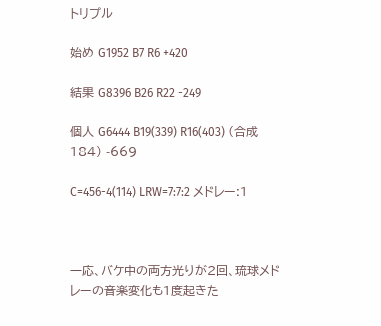トリプル

始め G1952 B7 R6 +420

結果 G8396 B26 R22 -249

個人 G6444 B19(339) R16(403) (合成184) -669

C=456-4(114) LRW=7:7:2 メドレー:1



一応、バケ中の両方光りが2回、琉球メドレーの音楽変化も1度起きた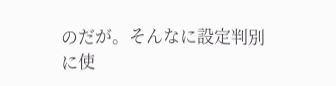のだが。そんなに設定判別に使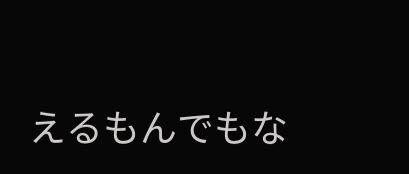えるもんでもな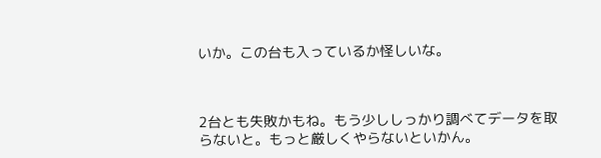いか。この台も入っているか怪しいな。



2台とも失敗かもね。もう少ししっかり調べてデータを取らないと。もっと厳しくやらないといかん。